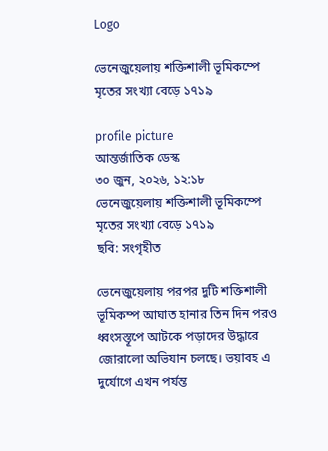Logo

ভেনেজুয়েলায় শক্তিশালী ভূমিকম্পে মৃতের সংখ্যা বেড়ে ১৭১৯

profile picture
আন্তর্জাতিক ডেস্ক
৩০ জুন, ২০২৬, ১২:১৮
ভেনেজুয়েলায় শক্তিশালী ভূমিকম্পে মৃতের সংখ্যা বেড়ে ১৭১৯
ছবি: সংগৃহীত

ভেনেজুয়েলায় পরপর দুটি শক্তিশালী ভূমিকম্প আঘাত হানার তিন দিন পরও ধ্বংসস্তূপে আটকে পড়াদের উদ্ধারে জোরালো অভিযান চলছে। ভয়াবহ এ দুর্যোগে এখন পর্যন্ত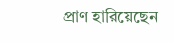প্রাণ হারিয়েছেন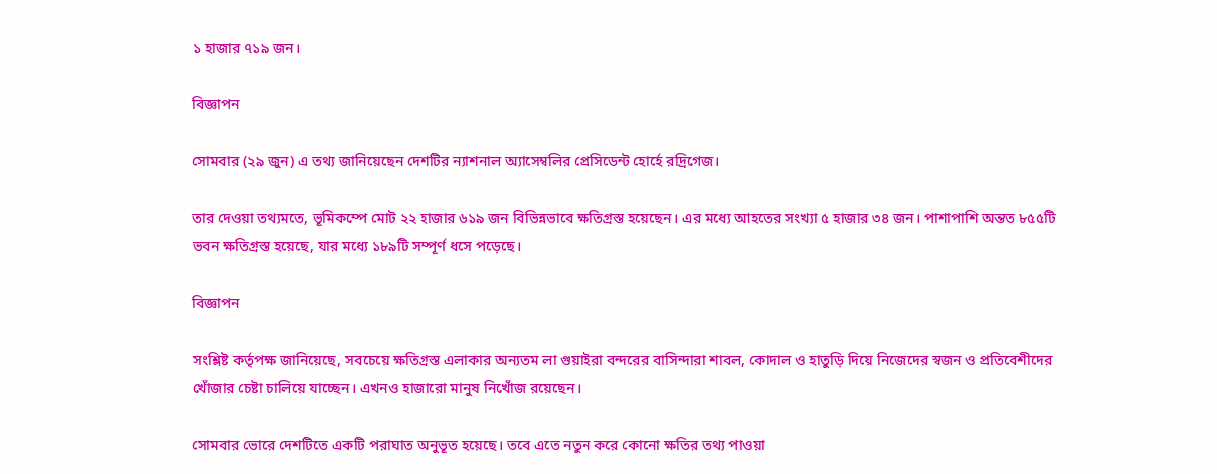১ হাজার ৭১৯ জন।

বিজ্ঞাপন

সোমবার (২৯ জুন) এ তথ্য জানিয়েছেন দেশটির ন্যাশনাল অ্যাসেম্বলির প্রেসিডেন্ট হোর্হে রদ্রিগেজ।

তার দেওয়া তথ্যমতে, ভূমিকম্পে মোট ২২ হাজার ৬১৯ জন বিভিন্নভাবে ক্ষতিগ্রস্ত হয়েছেন। এর মধ্যে আহতের সংখ্যা ৫ হাজার ৩৪ জন। পাশাপাশি অন্তত ৮৫৫টি ভবন ক্ষতিগ্রস্ত হয়েছে, যার মধ্যে ১৮৯টি সম্পূর্ণ ধসে পড়েছে।

বিজ্ঞাপন

সংশ্লিষ্ট কর্তৃপক্ষ জানিয়েছে, সবচেয়ে ক্ষতিগ্রস্ত এলাকার অন্যতম লা গুয়াইরা বন্দরের বাসিন্দারা শাবল, কোদাল ও হাতুড়ি দিয়ে নিজেদের স্বজন ও প্রতিবেশীদের খোঁজার চেষ্টা চালিয়ে যাচ্ছেন। এখনও হাজারো মানুষ নিখোঁজ রয়েছেন।

সোমবার ভোরে দেশটিতে একটি পরাঘাত অনুভূত হয়েছে। তবে এতে নতুন করে কোনো ক্ষতির তথ্য পাওয়া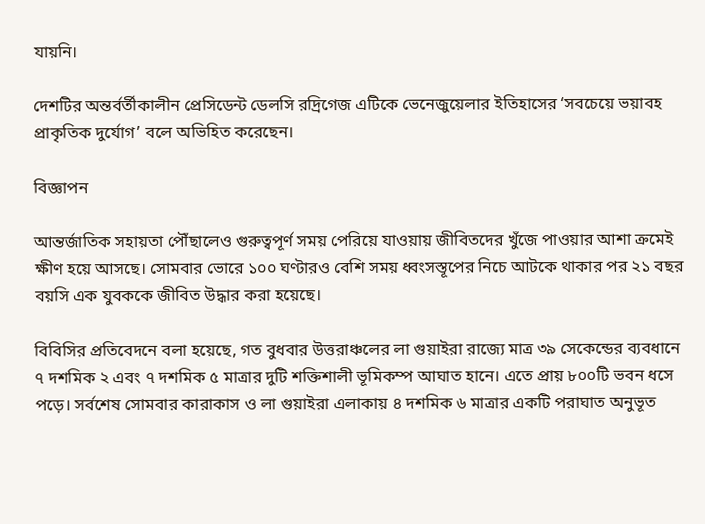যায়নি।

দেশটির অন্তর্বর্তীকালীন প্রেসিডেন্ট ডেলসি রদ্রিগেজ এটিকে ভেনেজুয়েলার ইতিহাসের ‘সবচেয়ে ভয়াবহ প্রাকৃতিক দুর্যোগ’ বলে অভিহিত করেছেন।

বিজ্ঞাপন

আন্তর্জাতিক সহায়তা পৌঁছালেও গুরুত্বপূর্ণ সময় পেরিয়ে যাওয়ায় জীবিতদের খুঁজে পাওয়ার আশা ক্রমেই ক্ষীণ হয়ে আসছে। সোমবার ভোরে ১০০ ঘণ্টারও বেশি সময় ধ্বংসস্তূপের নিচে আটকে থাকার পর ২১ বছর বয়সি এক যুবককে জীবিত উদ্ধার করা হয়েছে।

বিবিসির প্রতিবেদনে বলা হয়েছে, গত বুধবার উত্তরাঞ্চলের লা গুয়াইরা রাজ্যে মাত্র ৩৯ সেকেন্ডের ব্যবধানে ৭ দশমিক ২ এবং ৭ দশমিক ৫ মাত্রার দুটি শক্তিশালী ভূমিকম্প আঘাত হানে। এতে প্রায় ৮০০টি ভবন ধসে পড়ে। সর্বশেষ সোমবার কারাকাস ও লা গুয়াইরা এলাকায় ৪ দশমিক ৬ মাত্রার একটি পরাঘাত অনুভূত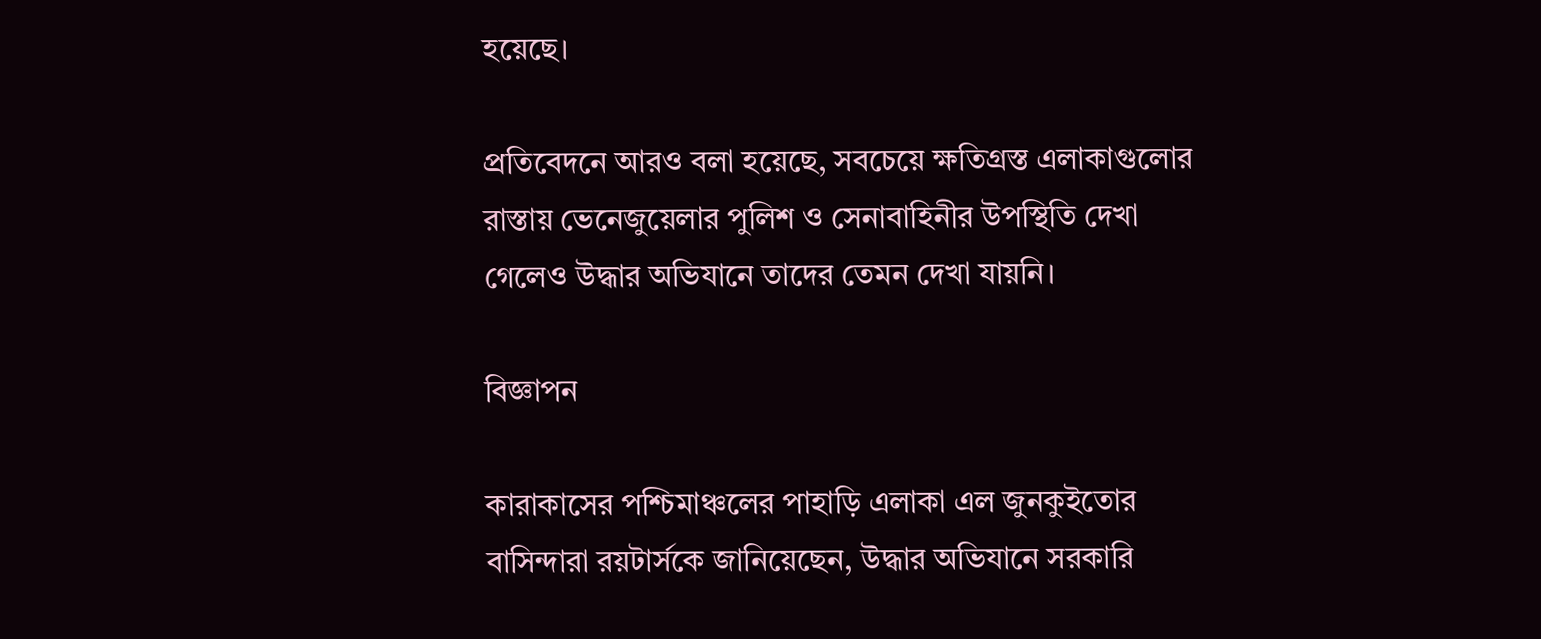হয়েছে।

প্রতিবেদনে আরও বলা হয়েছে, সবচেয়ে ক্ষতিগ্রস্ত এলাকাগুলোর রাস্তায় ভেনেজুয়েলার পুলিশ ও সেনাবাহিনীর উপস্থিতি দেখা গেলেও উদ্ধার অভিযানে তাদের তেমন দেখা যায়নি।

বিজ্ঞাপন

কারাকাসের পশ্চিমাঞ্চলের পাহাড়ি এলাকা এল জুনকুইতোর বাসিন্দারা রয়টার্সকে জানিয়েছেন, উদ্ধার অভিযানে সরকারি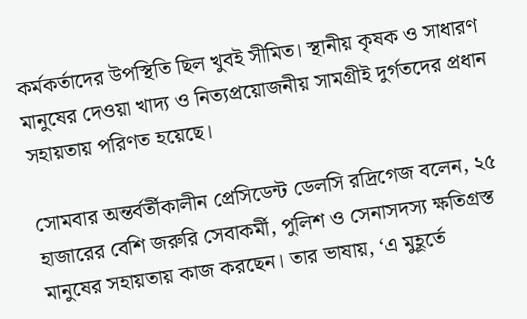কর্মকর্তাদের উপস্থিতি ছিল খুবই সীমিত। স্থানীয় কৃষক ও সাধারণ মানুষের দেওয়া খাদ্য ও নিত্যপ্রয়োজনীয় সামগ্রীই দুর্গতদের প্রধান সহায়তায় পরিণত হয়েছে।

সোমবার অন্তর্বর্তীকালীন প্রেসিডেন্ট ডেলসি রদ্রিগেজ বলেন, ২৫ হাজারের বেশি জরুরি সেবাকর্মী, পুলিশ ও সেনাসদস্য ক্ষতিগ্রস্ত মানুষের সহায়তায় কাজ করছেন। তার ভাষায়, ‘এ মুহূর্তে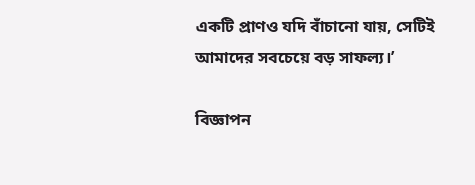একটি প্রাণও যদি বাঁচানো যায়, সেটিই আমাদের সবচেয়ে বড় সাফল্য।’

বিজ্ঞাপন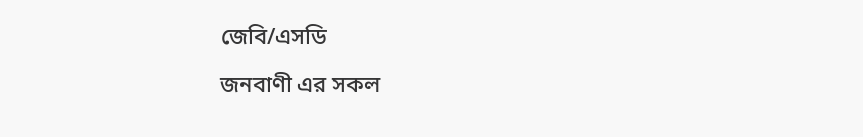জেবি/এসডি

জনবাণী এর সকল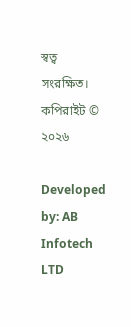স্বত্ব সংরক্ষিত। কপিরাইট © ২০২৬

Developed by: AB Infotech LTD